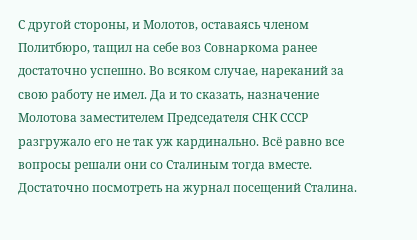С другой стороны, и Молотов, оставаясь членом Политбюро, тащил на себе воз Совнаркома ранее достаточно успешно. Во всяком случае, нареканий за свою работу не имел. Да и то сказать, назначение Молотова заместителем Председателя СНК СССР разгружало его не так уж кардинально. Всё равно все вопросы решали они со Сталиным тогда вместе. Достаточно посмотреть на журнал посещений Сталина.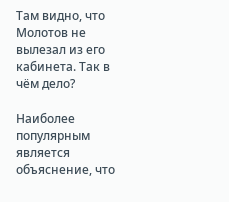Там видно, что Молотов не вылезал из его кабинета. Так в чём дело?

Наиболее популярным является объяснение, что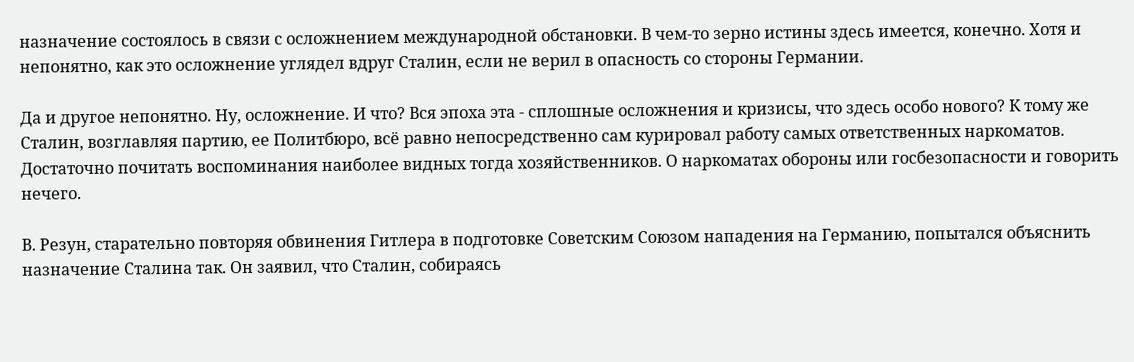назначение состоялось в связи с осложнением международной обстановки. В чем-то зерно истины здесь имеется, конечно. Хотя и непонятно, как это осложнение углядел вдруг Сталин, если не верил в опасность со стороны Германии.

Да и другое непонятно. Ну, осложнение. И что? Вся эпоха эта - сплошные осложнения и кризисы, что здесь особо нового? К тому же Сталин, возглавляя партию, ее Политбюро, всё равно непосредственно сам курировал работу самых ответственных наркоматов. Достаточно почитать воспоминания наиболее видных тогда хозяйственников. О наркоматах обороны или госбезопасности и говорить нечего.

В. Резун, старательно повторяя обвинения Гитлера в подготовке Советским Союзом нападения на Германию, попытался объяснить назначение Сталина так. Он заявил, что Сталин, собираясь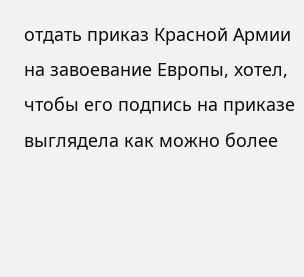отдать приказ Красной Армии на завоевание Европы, хотел, чтобы его подпись на приказе выглядела как можно более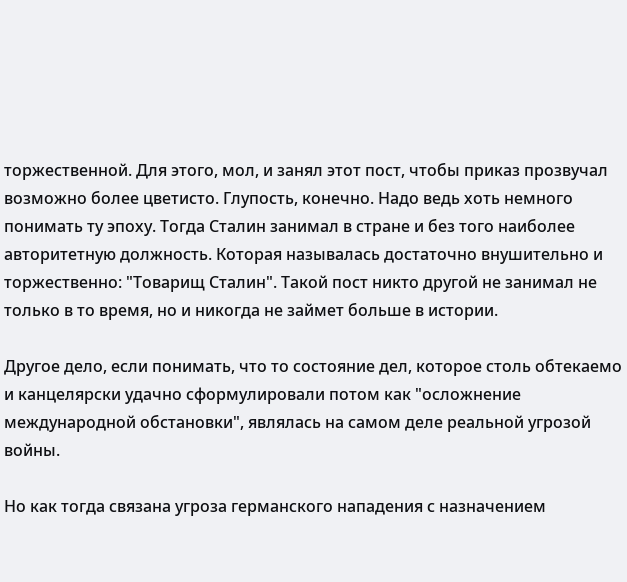торжественной. Для этого, мол, и занял этот пост, чтобы приказ прозвучал возможно более цветисто. Глупость, конечно. Надо ведь хоть немного понимать ту эпоху. Тогда Сталин занимал в стране и без того наиболее авторитетную должность. Которая называлась достаточно внушительно и торжественно: "Товарищ Сталин". Такой пост никто другой не занимал не только в то время, но и никогда не займет больше в истории.

Другое дело, если понимать, что то состояние дел, которое столь обтекаемо и канцелярски удачно сформулировали потом как "осложнение международной обстановки", являлась на самом деле реальной угрозой войны.

Но как тогда связана угроза германского нападения с назначением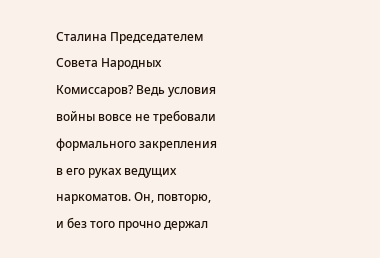Сталина Председателем Совета Народных Комиссаров? Ведь условия войны вовсе не требовали формального закрепления в его руках ведущих наркоматов. Он, повторю, и без того прочно держал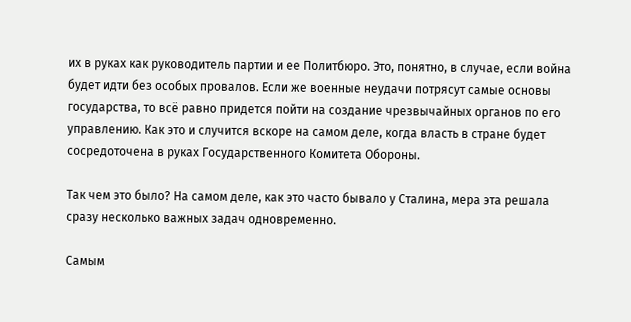их в руках как руководитель партии и ее Политбюро. Это, понятно, в случае, если война будет идти без особых провалов. Если же военные неудачи потрясут самые основы государства, то всё равно придется пойти на создание чрезвычайных органов по его управлению. Как это и случится вскоре на самом деле, когда власть в стране будет сосредоточена в руках Государственного Комитета Обороны.

Так чем это было? На самом деле, как это часто бывало у Сталина, мера эта решала сразу несколько важных задач одновременно.

Самым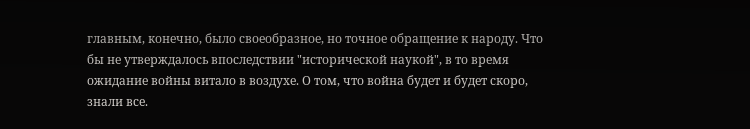главным, конечно, было своеобразное, но точное обращение к народу. Что бы не утверждалось впоследствии "исторической наукой", в то время ожидание войны витало в воздухе. О том, что война будет и будет скоро, знали все.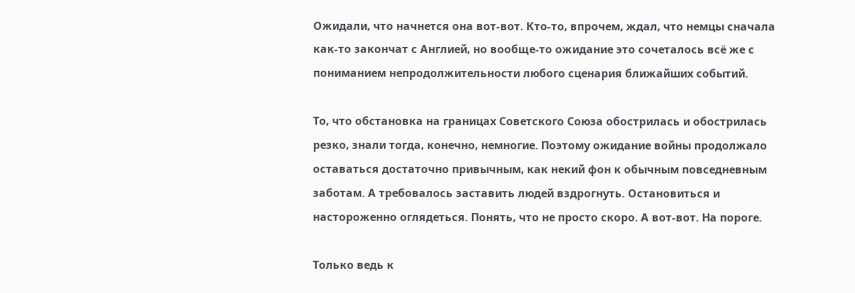Ожидали, что начнется она вот-вот. Кто-то, впрочем, ждал, что немцы сначала как-то закончат с Англией, но вообще-то ожидание это сочеталось всё же с пониманием непродолжительности любого сценария ближайших событий.

То, что обстановка на границах Советского Союза обострилась и обострилась резко, знали тогда, конечно, немногие. Поэтому ожидание войны продолжало оставаться достаточно привычным, как некий фон к обычным повседневным заботам. А требовалось заставить людей вздрогнуть. Остановиться и настороженно оглядеться. Понять, что не просто скоро. А вот-вот. На пороге.

Только ведь к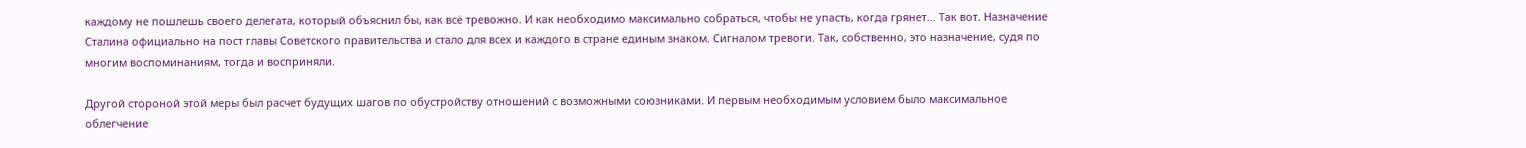каждому не пошлешь своего делегата, который объяснил бы, как всё тревожно. И как необходимо максимально собраться, чтобы не упасть, когда грянет... Так вот. Назначение Сталина официально на пост главы Советского правительства и стало для всех и каждого в стране единым знаком. Сигналом тревоги. Так, собственно, это назначение, судя по многим воспоминаниям, тогда и восприняли.

Другой стороной этой меры был расчет будущих шагов по обустройству отношений с возможными союзниками. И первым необходимым условием было максимальное облегчение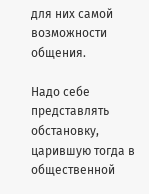для них самой возможности общения.

Надо себе представлять обстановку, царившую тогда в общественной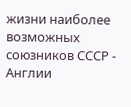жизни наиболее возможных союзников СССР - Англии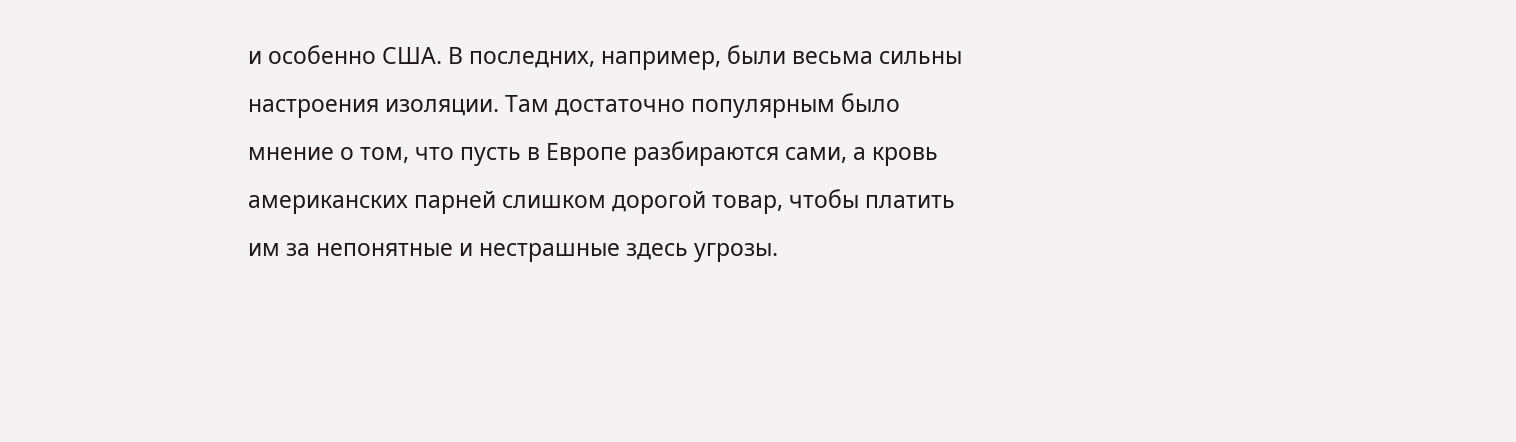и особенно США. В последних, например, были весьма сильны настроения изоляции. Там достаточно популярным было мнение о том, что пусть в Европе разбираются сами, а кровь американских парней слишком дорогой товар, чтобы платить им за непонятные и нестрашные здесь угрозы.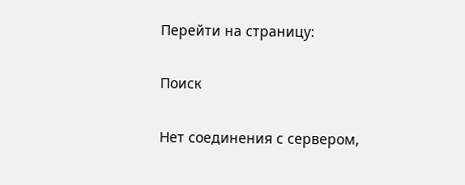Перейти на страницу:

Поиск

Нет соединения с сервером,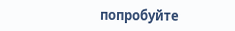попробуйте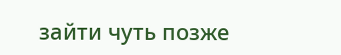зайти чуть позже